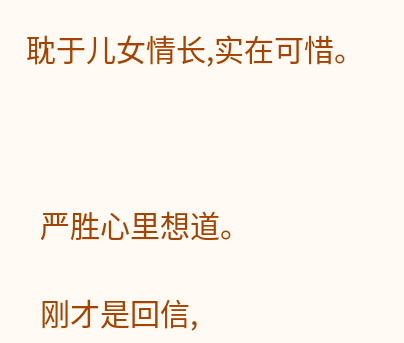耽于儿女情长,实在可惜。



  严胜心里想道。

  刚才是回信,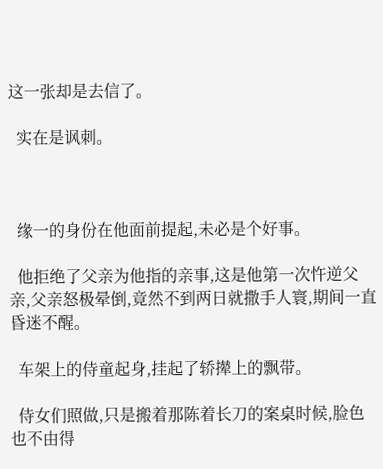这一张却是去信了。

  实在是讽刺。



  缘一的身份在他面前提起,未必是个好事。

  他拒绝了父亲为他指的亲事,这是他第一次忤逆父亲,父亲怒极晕倒,竟然不到两日就撒手人寰,期间一直昏迷不醒。

  车架上的侍童起身,挂起了轿撵上的飘带。

  侍女们照做,只是搬着那陈着长刀的案桌时候,脸色也不由得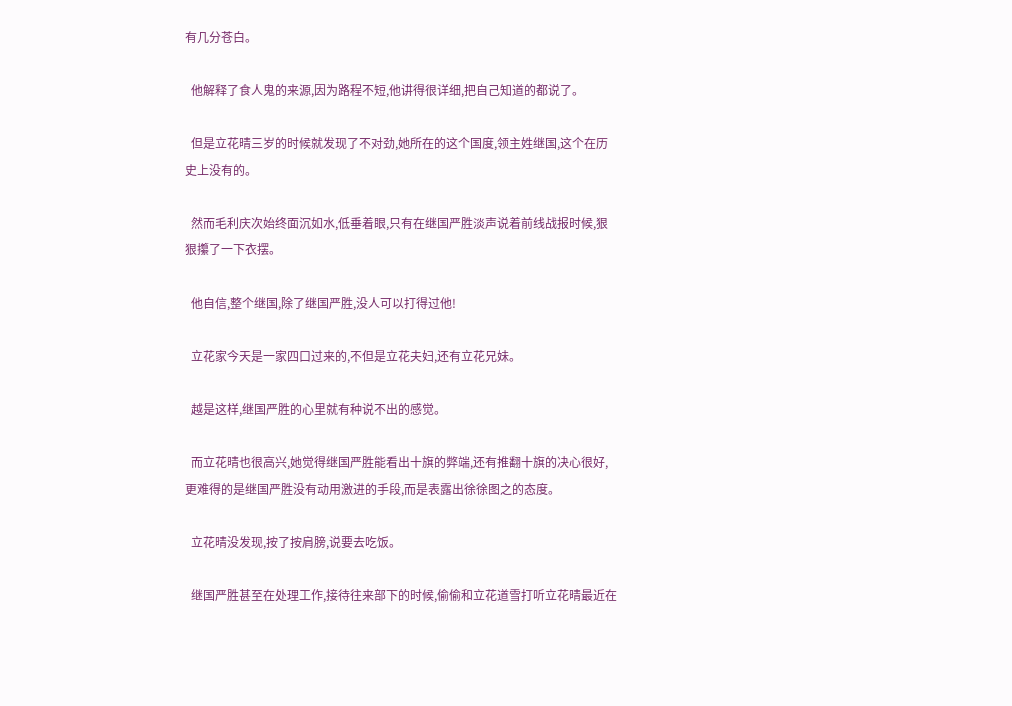有几分苍白。

  他解释了食人鬼的来源,因为路程不短,他讲得很详细,把自己知道的都说了。

  但是立花晴三岁的时候就发现了不对劲,她所在的这个国度,领主姓继国,这个在历史上没有的。

  然而毛利庆次始终面沉如水,低垂着眼,只有在继国严胜淡声说着前线战报时候,狠狠攥了一下衣摆。

  他自信,整个继国,除了继国严胜,没人可以打得过他!

  立花家今天是一家四口过来的,不但是立花夫妇,还有立花兄妹。

  越是这样,继国严胜的心里就有种说不出的感觉。

  而立花晴也很高兴,她觉得继国严胜能看出十旗的弊端,还有推翻十旗的决心很好,更难得的是继国严胜没有动用激进的手段,而是表露出徐徐图之的态度。

  立花晴没发现,按了按肩膀,说要去吃饭。

  继国严胜甚至在处理工作,接待往来部下的时候,偷偷和立花道雪打听立花晴最近在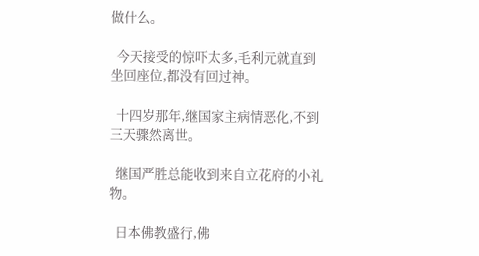做什么。

  今天接受的惊吓太多,毛利元就直到坐回座位,都没有回过神。

  十四岁那年,继国家主病情恶化,不到三天骤然离世。

  继国严胜总能收到来自立花府的小礼物。

  日本佛教盛行,佛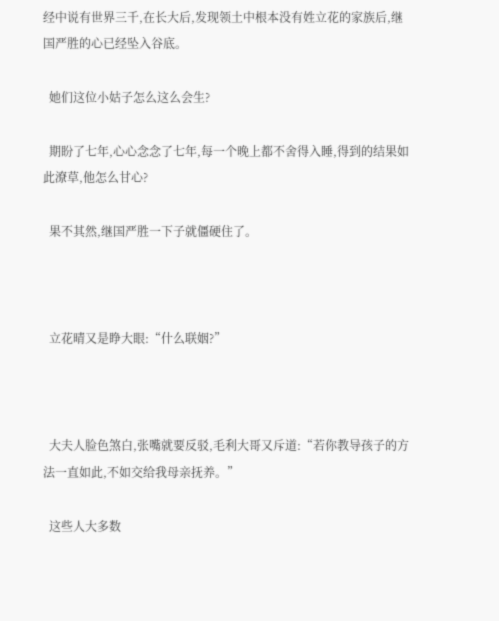经中说有世界三千,在长大后,发现领土中根本没有姓立花的家族后,继国严胜的心已经坠入谷底。

  她们这位小姑子怎么这么会生?

  期盼了七年,心心念念了七年,每一个晚上都不舍得入睡,得到的结果如此潦草,他怎么甘心?

  果不其然,继国严胜一下子就僵硬住了。



  立花晴又是睁大眼:“什么联姻?”



  大夫人脸色煞白,张嘴就要反驳,毛利大哥又斥道:“若你教导孩子的方法一直如此,不如交给我母亲抚养。”

  这些人大多数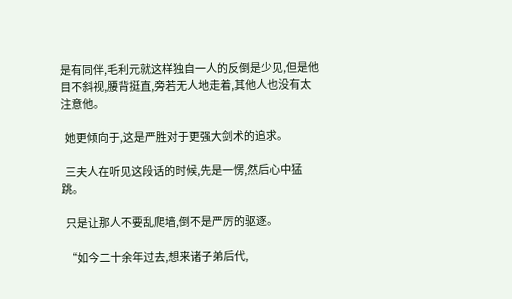是有同伴,毛利元就这样独自一人的反倒是少见,但是他目不斜视,腰背挺直,旁若无人地走着,其他人也没有太注意他。

  她更倾向于,这是严胜对于更强大剑术的追求。

  三夫人在听见这段话的时候,先是一愣,然后心中猛跳。

  只是让那人不要乱爬墙,倒不是严厉的驱逐。

  “如今二十余年过去,想来诸子弟后代,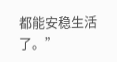都能安稳生活了。”